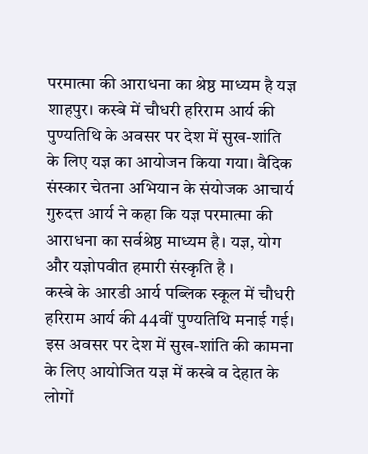परमात्मा की आराधना का श्रेष्ठ माध्यम है यज्ञ
शाहपुर। कस्बे में चौधरी हरिराम आर्य की पुण्यतिथि के अवसर पर देश में सुख-शांति के लिए यज्ञ का आयोजन किया गया। वैदिक संस्कार चेतना अभियान के संयोजक आचार्य गुरुदत्त आर्य ने कहा कि यज्ञ परमात्मा की आराधना का सर्वश्रेष्ठ माध्यम है। यज्ञ, योग और यज्ञोपवीत हमारी संस्कृति है ।
कस्बे के आरडी आर्य पब्लिक स्कूल में चौधरी हरिराम आर्य की 44वीं पुण्यतिथि मनाई गई। इस अवसर पर देश में सुख-शांति की कामना के लिए आयोजित यज्ञ में कस्बे व देहात के लोगों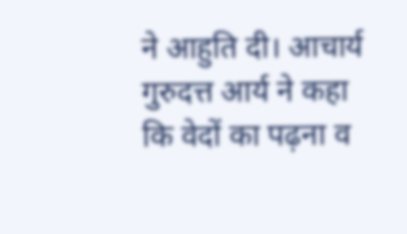ने आहुति दी। आचार्य गुरुदत्त आर्य ने कहा कि वेदों का पढ़ना व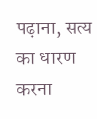पढ़ाना, सत्य का धारण करना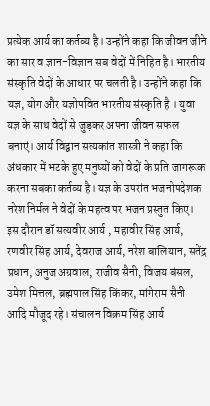प्रत्येक आर्य का कर्तव्य है। उन्होंने कहा कि जीवन जीने का सार व ज्ञान-विज्ञान सब वेदों में निहित है। भारतीय संस्कृति वेदों के आधार पर चलती है। उन्होंने कहा कि यज्ञ, योग और यज्ञोपवित भारतीय संस्कृति है । युवा यज्ञ के साथ वेदों से जुड़कर अपना जीवन सफल बनाएं। आर्य विद्वान सत्यकांत शास्त्री ने कहा कि अंधकार में भटके हुए मनुष्यों को वेदों के प्रति जागरूक करना सबका कर्तव्य है। यज्ञ के उपरांत भजनोपदेशक नरेश निर्मल ने वेदों के महत्व पर भजन प्रस्तुत किए। इस दौरान डॉ सत्यवीर आर्य , महावीर सिंह आर्य, रणवीर सिंह आर्य, देवराज आर्य, नरेश बालियान, सतेंद्र प्रधान, अनुज अग्रवाल, राजीव सैनी, विजय बंसल, उमेश मित्तल, ब्रह्मपाल सिंह किंकर, मांगेराम सैनी आदि मौजूद रहे। संचालन विक्रम सिंह आर्य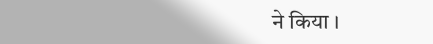ने किया ।